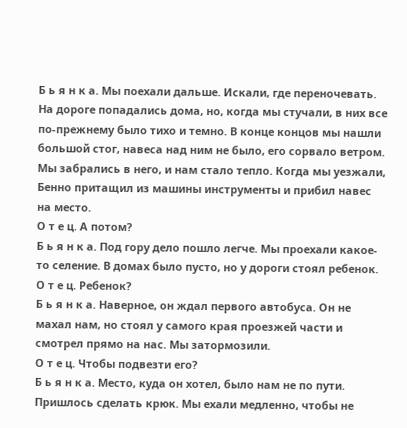Б ь я н к а. Мы поехали дальше. Искали, где переночевать. На дороге попадались дома, но, когда мы стучали, в них все по-прежнему было тихо и темно. В конце концов мы нашли большой стог, навеса над ним не было, его сорвало ветром. Мы забрались в него, и нам стало тепло. Когда мы уезжали, Бенно притащил из машины инструменты и прибил навес на место.
О т е ц. А потом?
Б ь я н к а. Под гору дело пошло легче. Мы проехали какое-то селение. В домах было пусто, но у дороги стоял ребенок.
О т е ц. Ребенок?
Б ь я н к а. Наверное, он ждал первого автобуса. Он не махал нам, но стоял у самого края проезжей части и смотрел прямо на нас. Мы затормозили.
О т е ц. Чтобы подвезти его?
Б ь я н к а. Место, куда он хотел, было нам не по пути. Пришлось сделать крюк. Мы ехали медленно, чтобы не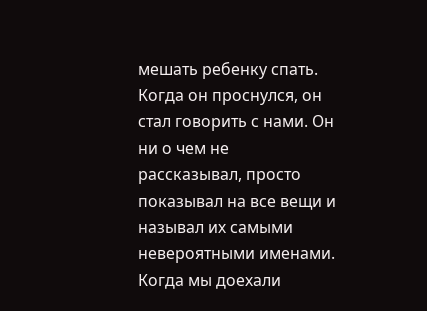мешать ребенку спать. Когда он проснулся, он стал говорить с нами. Он ни о чем не рассказывал, просто показывал на все вещи и называл их самыми невероятными именами. Когда мы доехали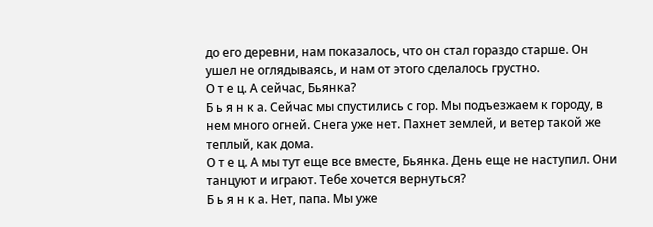до его деревни, нам показалось, что он стал гораздо старше. Он ушел не оглядываясь, и нам от этого сделалось грустно.
О т е ц. А сейчас, Бьянка?
Б ь я н к а. Сейчас мы спустились с гор. Мы подъезжаем к городу, в нем много огней. Снега уже нет. Пахнет землей, и ветер такой же теплый, как дома.
О т е ц. А мы тут еще все вместе, Бьянка. День еще не наступил. Они танцуют и играют. Тебе хочется вернуться?
Б ь я н к а. Нет, папа. Мы уже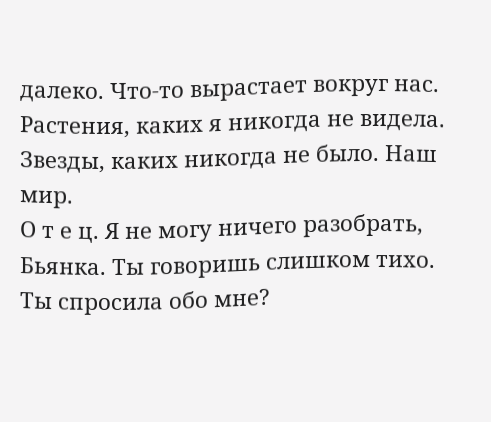далеко. Что-то вырастает вокруг нас. Растения, каких я никогда не видела. Звезды, каких никогда не было. Наш мир.
О т е ц. Я не могу ничего разобрать, Бьянка. Ты говоришь слишком тихо. Ты спросила обо мне?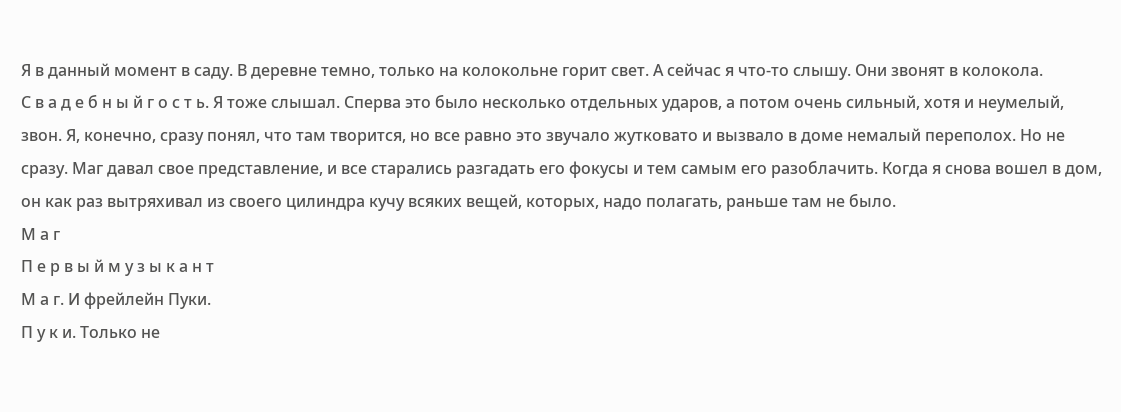Я в данный момент в саду. В деревне темно, только на колокольне горит свет. А сейчас я что-то слышу. Они звонят в колокола.
С в а д е б н ы й г о с т ь. Я тоже слышал. Сперва это было несколько отдельных ударов, а потом очень сильный, хотя и неумелый, звон. Я, конечно, сразу понял, что там творится, но все равно это звучало жутковато и вызвало в доме немалый переполох. Но не сразу. Маг давал свое представление, и все старались разгадать его фокусы и тем самым его разоблачить. Когда я снова вошел в дом, он как раз вытряхивал из своего цилиндра кучу всяких вещей, которых, надо полагать, раньше там не было.
М а г
П е р в ы й м у з ы к а н т
М а г. И фрейлейн Пуки.
П у к и. Только не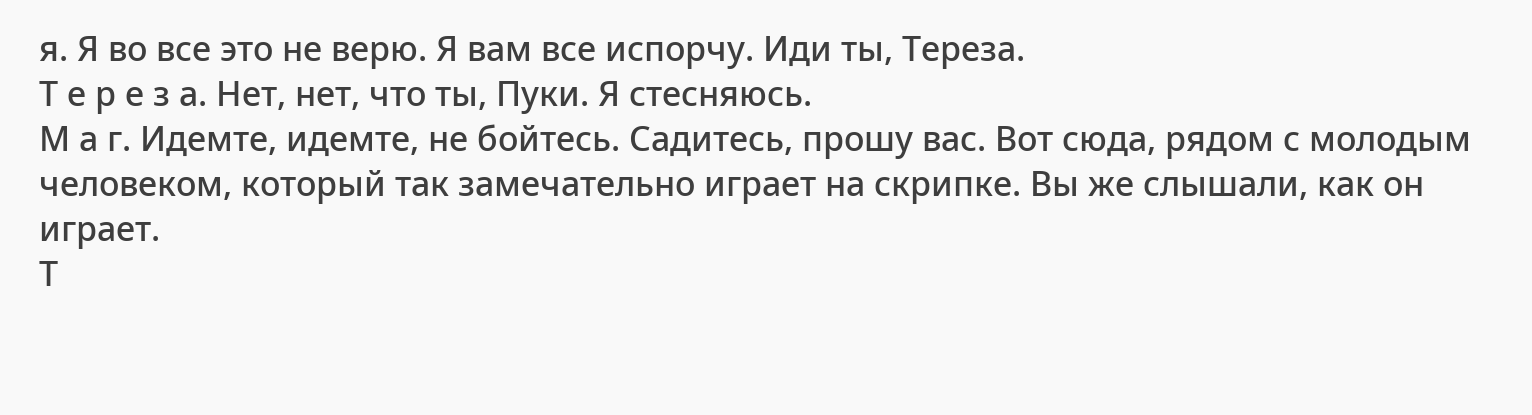я. Я во все это не верю. Я вам все испорчу. Иди ты, Тереза.
Т е р е з а. Нет, нет, что ты, Пуки. Я стесняюсь.
М а г. Идемте, идемте, не бойтесь. Садитесь, прошу вас. Вот сюда, рядом с молодым человеком, который так замечательно играет на скрипке. Вы же слышали, как он играет.
Т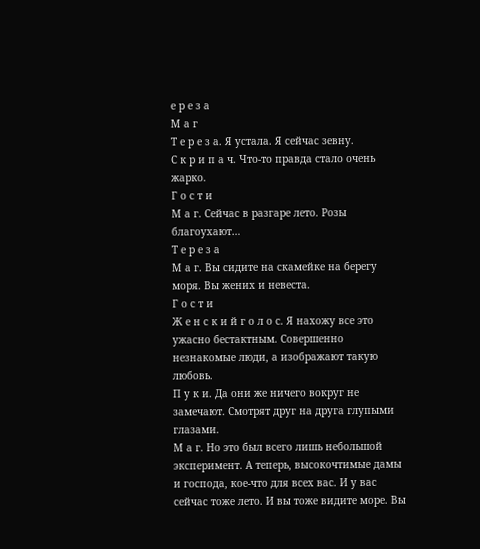е р е з а
М а г
Т е р е з а. Я устала. Я сейчас зевну.
С к р и п а ч. Что-то правда стало очень жарко.
Г о с т и
М а г. Сейчас в разгаре лето. Розы благоухают…
Т е р е з а
М а г. Вы сидите на скамейке на берегу моря. Вы жених и невеста.
Г о с т и
Ж е н с к и й г о л о с. Я нахожу все это ужасно бестактным. Совершенно незнакомые люди, а изображают такую любовь.
П у к и. Да они же ничего вокруг не замечают. Смотрят друг на друга глупыми глазами.
М а г. Но это был всего лишь небольшой эксперимент. А теперь, высокочтимые дамы и господа, кое-что для всех вас. И у вас сейчас тоже лето. И вы тоже видите море. Вы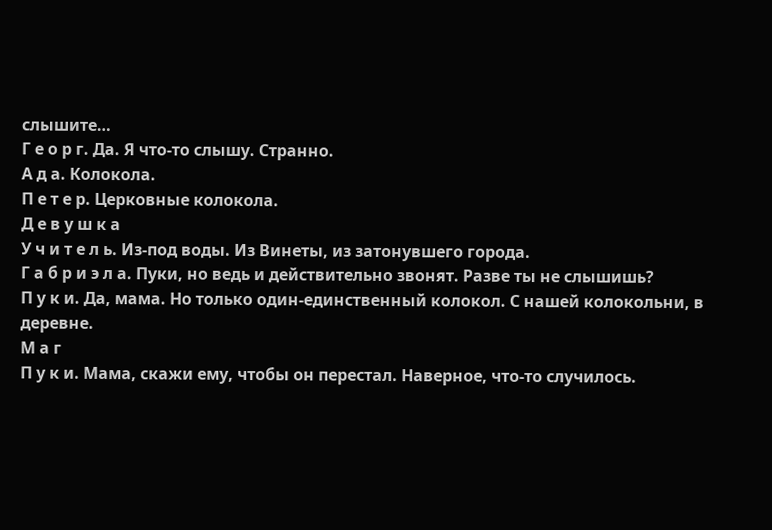слышите…
Г е о р г. Да. Я что-то слышу. Странно.
А д а. Колокола.
П е т е р. Церковные колокола.
Д е в у ш к а
У ч и т е л ь. Из-под воды. Из Винеты, из затонувшего города.
Г а б р и э л а. Пуки, но ведь и действительно звонят. Разве ты не слышишь?
П у к и. Да, мама. Но только один-единственный колокол. С нашей колокольни, в деревне.
М а г
П у к и. Мама, скажи ему, чтобы он перестал. Наверное, что-то случилось.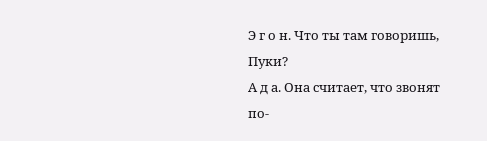Э г о н. Что ты там говоришь, Пуки?
А д а. Она считает, что звонят по-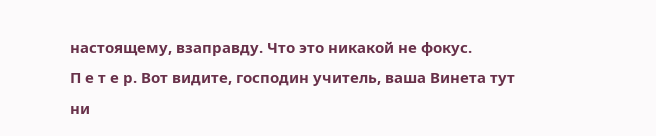настоящему, взаправду. Что это никакой не фокус.
П е т е р. Вот видите, господин учитель, ваша Винета тут ни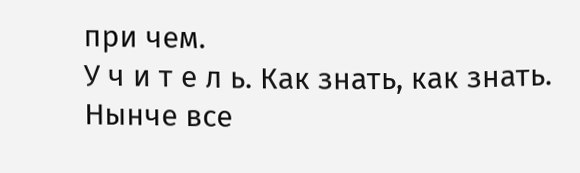при чем.
У ч и т е л ь. Как знать, как знать. Нынче все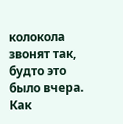колокола звонят так, будто это было вчера. Как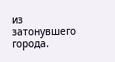из затонувшего города.